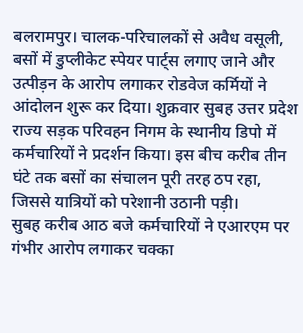बलरामपुर। चालक-परिचालकों से अवैध वसूली, बसों में डुप्लीकेट स्पेयर पार्ट्स लगाए जाने और उत्पीड़न के आरोप लगाकर रोडवेज कर्मियों ने आंदोलन शुरू कर दिया। शुक्रवार सुबह उत्तर प्रदेश राज्य सड़क परिवहन निगम के स्थानीय डिपो में कर्मचारियों ने प्रदर्शन किया। इस बीच करीब तीन घंटे तक बसों का संचालन पूरी तरह ठप रहा, जिससे यात्रियों को परेशानी उठानी पड़ी।
सुबह करीब आठ बजे कर्मचारियों ने एआरएम पर गंभीर आरोप लगाकर चक्का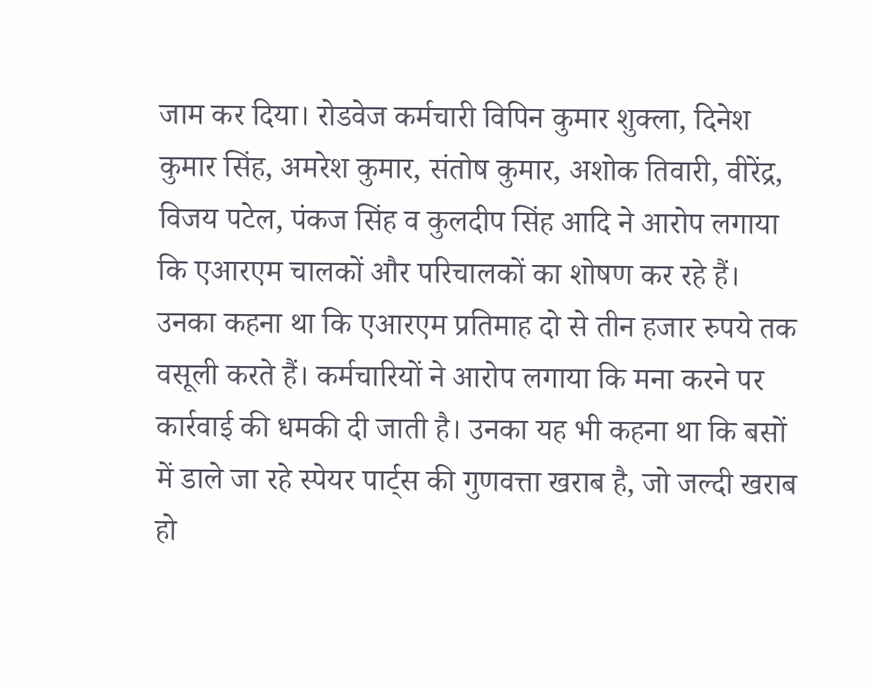जाम कर दिया। रोडवेज कर्मचारी विपिन कुमार शुक्ला, दिनेश कुमार सिंह, अमरेश कुमार, संतोष कुमार, अशोक तिवारी, वीरेंद्र, विजय पटेल, पंकज सिंह व कुलदीप सिंह आदि ने आरोप लगाया कि एआरएम चालकों और परिचालकों का शोषण कर रहे हैं। उनका कहना था कि एआरएम प्रतिमाह दो से तीन हजार रुपये तक वसूली करते हैं। कर्मचारियों ने आरोप लगाया कि मना करने पर कार्रवाई की धमकी दी जाती है। उनका यह भी कहना था कि बसों में डाले जा रहे स्पेयर पार्ट्स की गुणवत्ता खराब है, जो जल्दी खराब हो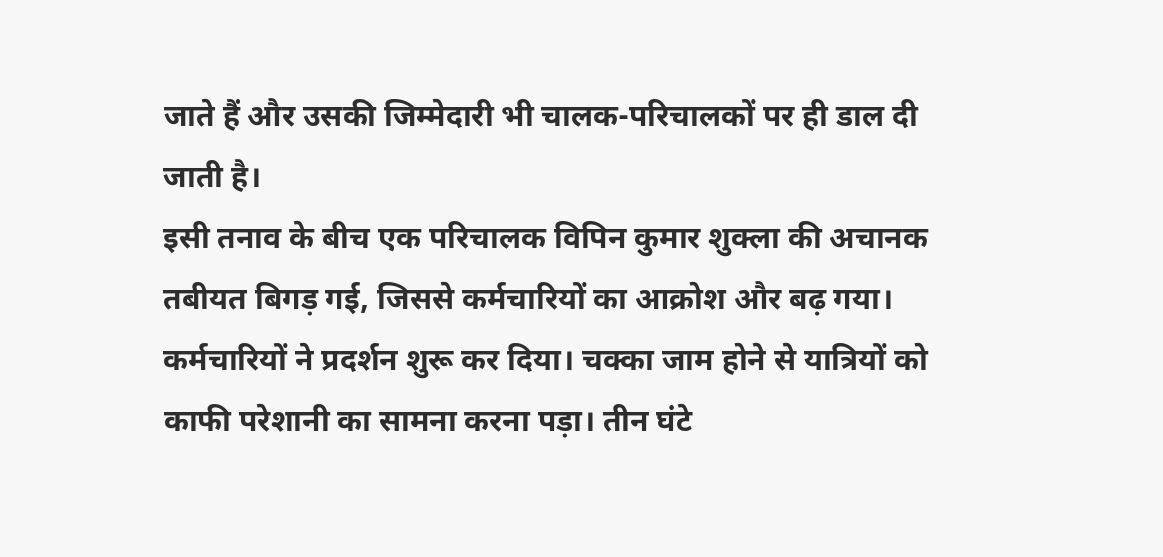जाते हैं और उसकी जिम्मेदारी भी चालक-परिचालकों पर ही डाल दी जाती है।
इसी तनाव के बीच एक परिचालक विपिन कुमार शुक्ला की अचानक तबीयत बिगड़ गई, जिससे कर्मचारियों का आक्रोश और बढ़ गया। कर्मचारियों ने प्रदर्शन शुरू कर दिया। चक्का जाम होने से यात्रियों को काफी परेशानी का सामना करना पड़ा। तीन घंटे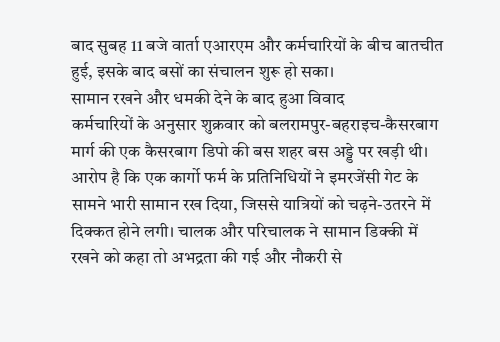बाद सुबह 11 बजे वार्ता एआरएम और कर्मचारियों के बीच बातचीत हुई, इसके बाद बसों का संचालन शुरू हो सका।
सामान रखने और धमकी देने के बाद हुआ विवाद
कर्मचारियों के अनुसार शुक्रवार को बलरामपुर-बहराइच-कैसरबाग मार्ग की एक कैसरबाग डिपो की बस शहर बस अड्डे पर खड़ी थी। आरोप है कि एक कार्गो फर्म के प्रतिनिधियों ने इमरजेंसी गेट के सामने भारी सामान रख दिया, जिससे यात्रियों को चढ़ने-उतरने में दिक्कत होने लगी। चालक और परिचालक ने सामान डिक्की में रखने को कहा तो अभद्रता की गई और नौकरी से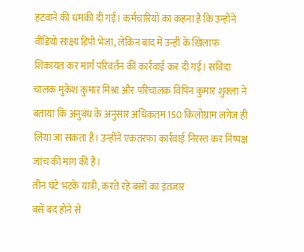हटवाने की धमकी दी गई। कर्मचारियों का कहना है कि उन्होंने वीडियो साक्ष्य डिपो भेजा, लेकिन बाद में उन्हीं के खिलाफ शिकायत कर मार्ग परिवर्तन की कार्रवाई कर दी गई। संविदा चालक मुकेश कुमार मिश्रा और परिचालक विपिन कुमार शुक्ला ने बताया कि अनुबंध के अनुसार अधिकतम 150 किलोग्राम लगेज ही लिया जा सकता है। उन्होंने एकतरफा कार्रवाई निरस्त कर निष्पक्ष जांच की मांग की है।
तीन घंटे भटके यात्री, करते रहे बसों का इंतजार
बसें बंद होने से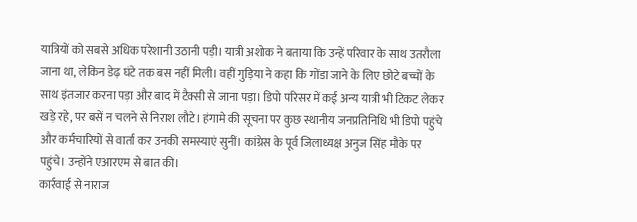यात्रियों को सबसे अधिक परेशानी उठानी पड़ी। यात्री अशोक ने बताया कि उन्हें परिवार के साथ उतरौला जाना था, लेकिन डेढ़ घंटे तक बस नहीं मिली। वहीं गुड़िया ने कहा कि गोंडा जाने के लिए छोटे बच्चों के साथ इंतजार करना पड़ा और बाद में टैक्सी से जाना पड़ा। डिपो परिसर में कई अन्य यात्री भी टिकट लेकर खड़े रहे, पर बसें न चलने से निराश लौटे। हंगामे की सूचना पर कुछ स्थानीय जनप्रतिनिधि भी डिपो पहुंचे और कर्मचारियों से वार्ता कर उनकी समस्याएं सुनीं। कांग्रेस के पूर्व जिलाध्यक्ष अनुज सिंह मौके पर पहुंचे। उन्होंने एआरएम से बात की।
कार्रवाई से नाराज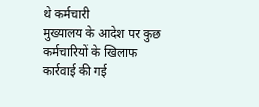थे कर्मचारी
मुख्यालय के आदेश पर कुछ कर्मचारियों के खिलाफ कार्रवाई की गई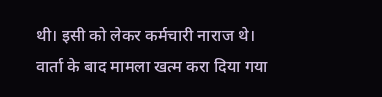थी। इसी को लेकर कर्मचारी नाराज थे। वार्ता के बाद मामला खत्म करा दिया गया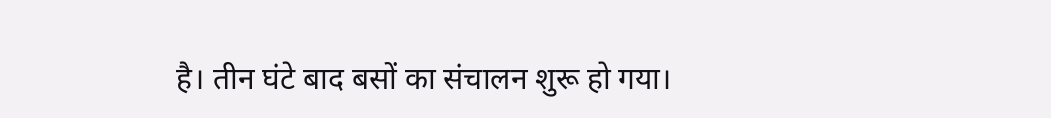है। तीन घंटे बाद बसों का संचालन शुरू हो गया।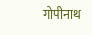गोपीनाथ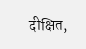दीक्षित,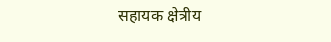सहायक क्षेत्रीय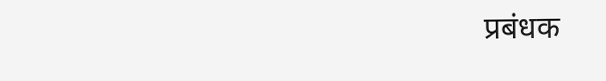प्रबंधक